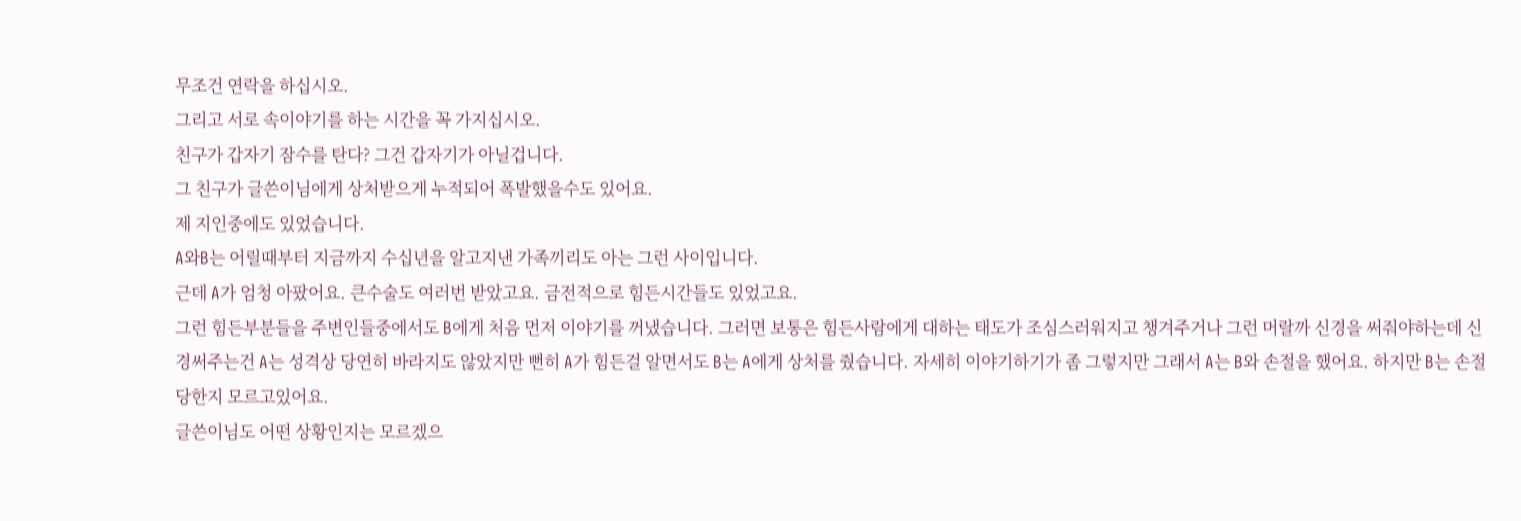무조건 연락을 하십시오.
그리고 서로 속이야기를 하는 시간을 꼭 가지십시오.
친구가 갑자기 잠수를 탄다? 그건 갑자기가 아닐겁니다.
그 친구가 글쓴이님에게 상처받으게 누적되어 폭발했을수도 있어요.
제 지인중에도 있었습니다.
A와B는 어릴때부터 지금까지 수십년을 알고지낸 가족끼리도 아는 그런 사이입니다.
근데 A가 엄청 아팠어요. 큰수술도 여러번 받았고요. 금전적으로 힘든시간들도 있었고요.
그런 힘든부분들을 주변인들중에서도 B에게 처음 먼저 이야기를 꺼냈습니다. 그러면 보통은 힘든사람에게 대하는 태도가 조심스러워지고 챙겨주거나 그런 머랄까 신경을 써줘야하는데 신경써주는건 A는 성격상 당연히 바라지도 않았지만 뻔히 A가 힘든걸 알면서도 B는 A에게 상처를 줬습니다. 자세히 이야기하기가 좀 그렇지만 그래서 A는 B와 손절을 했어요. 하지만 B는 손절당한지 모르고있어요.
글쓴이님도 어떤 상황인지는 모르겠으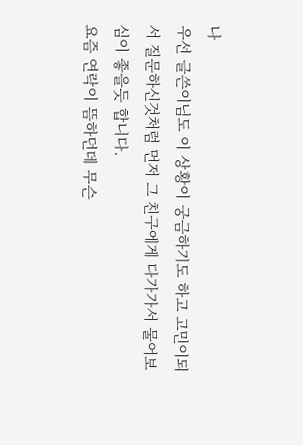나
우선 글쓴이님도 이 상황이 궁금하기도 하고 고민이되서 질문하신것처럼 먼저 그 친구에게 다가가서 물어보심이 좋을듯 합니다.
요즘 연락이 뜸하던데 무슨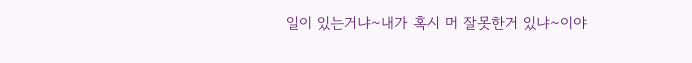일이 있는거냐~내가 혹시 머 잘못한거 있냐~이야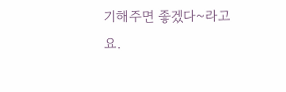기해주면 좋겠다~라고요.